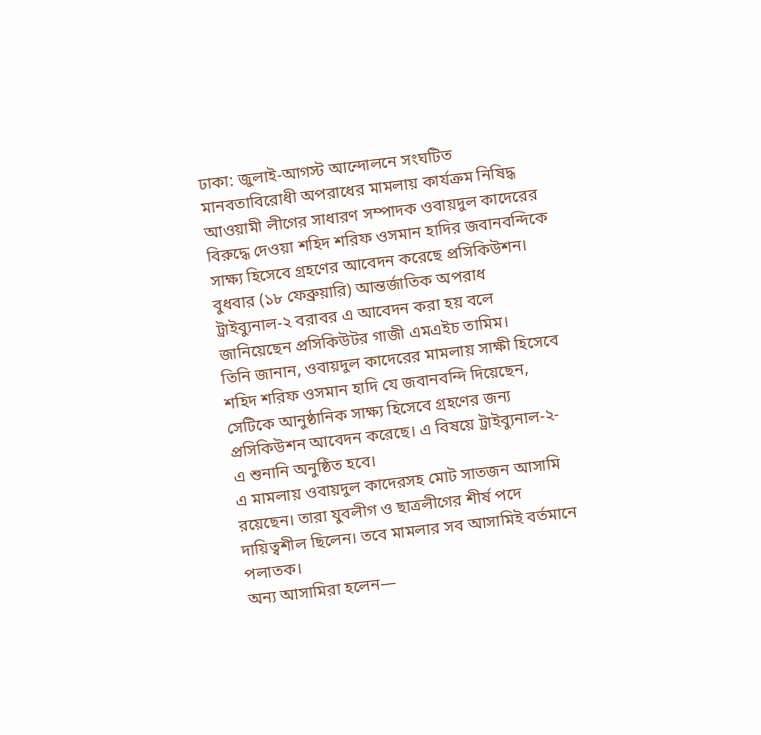ঢাকা: জুলাই-আগস্ট আন্দোলনে সংঘটিত মানবতাবিরোধী অপরাধের মামলায় কার্যক্রম নিষিদ্ধ আওয়ামী লীগের সাধারণ সম্পাদক ওবায়দুল কাদেরের বিরুদ্ধে দেওয়া শহিদ শরিফ ওসমান হাদির জবানবন্দিকে সাক্ষ্য হিসেবে গ্রহণের আবেদন করেছে প্রসিকিউশন।
বুধবার (১৮ ফেব্রুয়ারি) আন্তর্জাতিক অপরাধ ট্রাইব্যুনাল-২ বরাবর এ আবেদন করা হয় বলে জানিয়েছেন প্রসিকিউটর গাজী এমএইচ তামিম।
তিনি জানান, ওবায়দুল কাদেরের মামলায় সাক্ষী হিসেবে শহিদ শরিফ ওসমান হাদি যে জবানবন্দি দিয়েছেন, সেটিকে আনুষ্ঠানিক সাক্ষ্য হিসেবে গ্রহণের জন্য প্রসিকিউশন আবেদন করেছে। এ বিষয়ে ট্রাইব্যুনাল-২-এ শুনানি অনুষ্ঠিত হবে।
এ মামলায় ওবায়দুল কাদেরসহ মোট সাতজন আসামি রয়েছেন। তারা যুবলীগ ও ছাত্রলীগের শীর্ষ পদে দায়িত্বশীল ছিলেন। তবে মামলার সব আসামিই বর্তমানে পলাতক।
অন্য আসামিরা হলেন—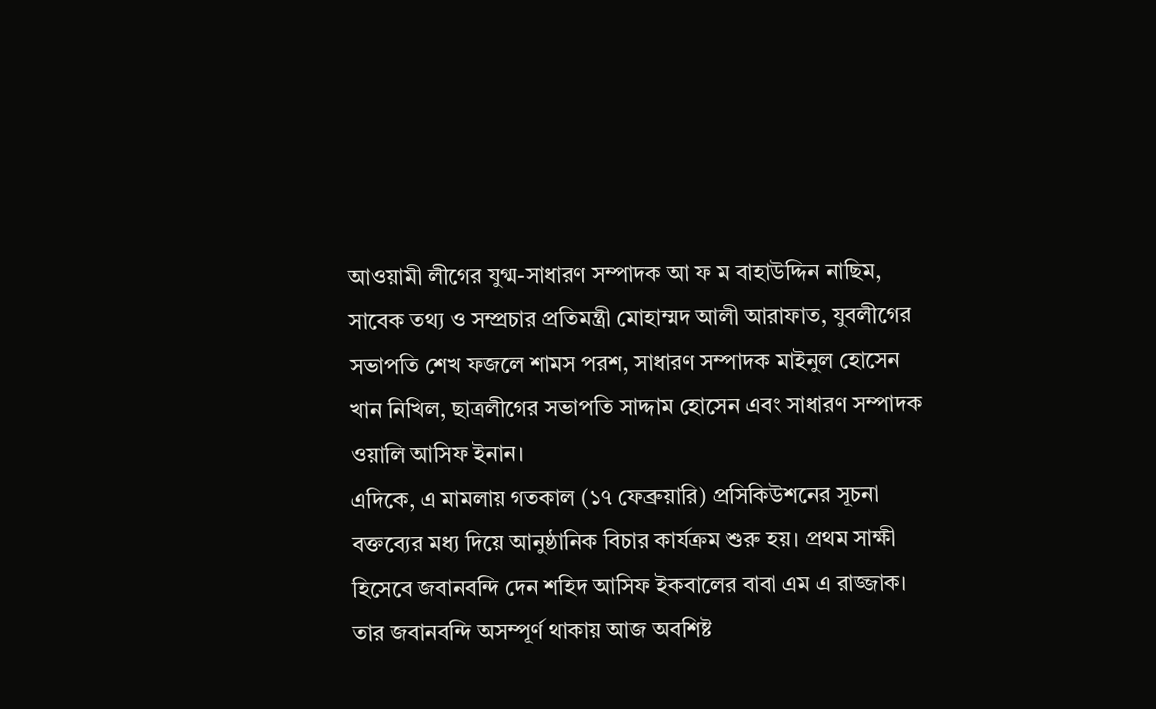আওয়ামী লীগের যুগ্ম-সাধারণ সম্পাদক আ ফ ম বাহাউদ্দিন নাছিম, সাবেক তথ্য ও সম্প্রচার প্রতিমন্ত্রী মোহাম্মদ আলী আরাফাত, যুবলীগের সভাপতি শেখ ফজলে শামস পরশ, সাধারণ সম্পাদক মাইনুল হোসেন খান নিখিল, ছাত্রলীগের সভাপতি সাদ্দাম হোসেন এবং সাধারণ সম্পাদক ওয়ালি আসিফ ইনান।
এদিকে, এ মামলায় গতকাল (১৭ ফেব্রুয়ারি) প্রসিকিউশনের সূচনা বক্তব্যের মধ্য দিয়ে আনুষ্ঠানিক বিচার কার্যক্রম শুরু হয়। প্রথম সাক্ষী হিসেবে জবানবন্দি দেন শহিদ আসিফ ইকবালের বাবা এম এ রাজ্জাক। তার জবানবন্দি অসম্পূর্ণ থাকায় আজ অবশিষ্ট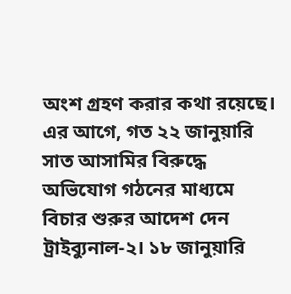অংশ গ্রহণ করার কথা রয়েছে।
এর আগে, গত ২২ জানুয়ারি সাত আসামির বিরুদ্ধে অভিযোগ গঠনের মাধ্যমে বিচার শুরুর আদেশ দেন ট্রাইব্যুনাল-২। ১৮ জানুয়ারি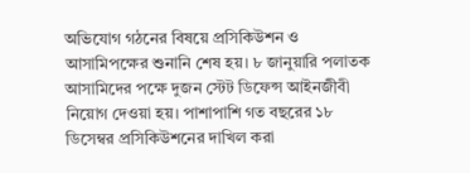অভিযোগ গঠনের বিষয়ে প্রসিকিউশন ও আসামিপক্ষের শুনানি শেষ হয়। ৮ জানুয়ারি পলাতক আসামিদের পক্ষে দুজন স্টেট ডিফেন্স আইনজীবী নিয়োগ দেওয়া হয়। পাশাপাশি গত বছরের ১৮ ডিসেম্বর প্রসিকিউশনের দাখিল করা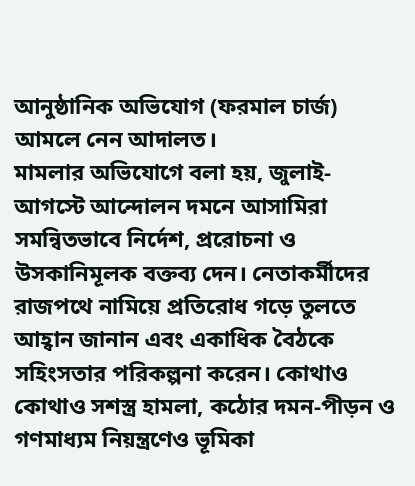আনুষ্ঠানিক অভিযোগ (ফরমাল চার্জ) আমলে নেন আদালত।
মামলার অভিযোগে বলা হয়, জুলাই-আগস্টে আন্দোলন দমনে আসামিরা সমন্বিতভাবে নির্দেশ, প্ররোচনা ও উসকানিমূলক বক্তব্য দেন। নেতাকর্মীদের রাজপথে নামিয়ে প্রতিরোধ গড়ে তুলতে আহ্বান জানান এবং একাধিক বৈঠকে সহিংসতার পরিকল্পনা করেন। কোথাও কোথাও সশস্ত্র হামলা, কঠোর দমন-পীড়ন ও গণমাধ্যম নিয়ন্ত্রণেও ভূমিকা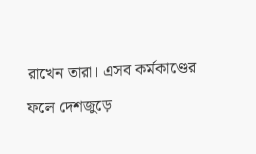রাখেন তারা। এসব কর্মকাণ্ডের ফলে দেশজুড়ে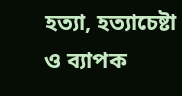হত্যা, হত্যাচেষ্টা ও ব্যাপক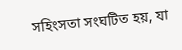সহিংসতা সংঘটিত হয়, যা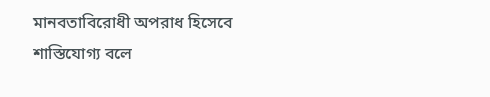মানবতাবিরোধী অপরাধ হিসেবে শাস্তিযোগ্য বলে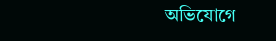অভিযোগে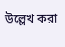উল্লেখ করা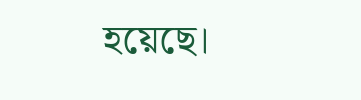হয়েছে।